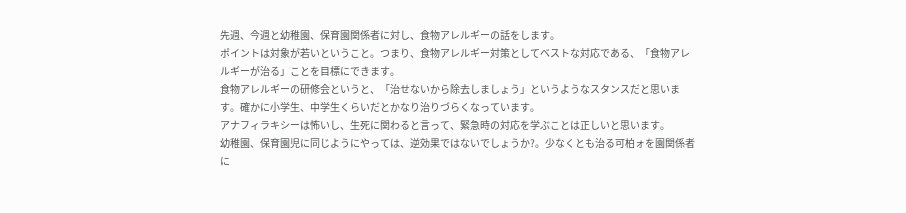先週、今週と幼稚園、保育園関係者に対し、食物アレルギーの話をします。
ポイントは対象が若いということ。つまり、食物アレルギー対策としてベストな対応である、「食物アレルギーが治る」ことを目標にできます。
食物アレルギーの研修会というと、「治せないから除去しましょう」というようなスタンスだと思います。確かに小学生、中学生くらいだとかなり治りづらくなっています。
アナフィラキシーは怖いし、生死に関わると言って、緊急時の対応を学ぶことは正しいと思います。
幼稚園、保育園児に同じようにやっては、逆効果ではないでしょうか?。少なくとも治る可柏ォを園関係者に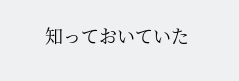知っておいていた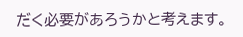だく必要があろうかと考えます。